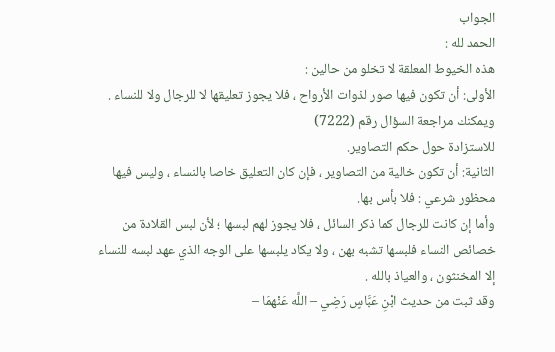الجواب
الحمد لله :
هذه الخيوط المعلقة لا تخلو من حالين :
الأولى: أن تكون فيها صور لذوات الأرواح ، فلا يجوز تعليقها لا للرجال ولا للنساء .
ويمكنك مراجعة السؤال رقم (7222)
للاستزادة حول حكم التصاوير.
الثانية: أن تكون خالية من التصاوير ، فإن كان التعليق خاصا بالنساء ، وليس فيها
محظور شرعي : فلا بأس بها.
وأما إن كانت للرجال كما ذكر السائل ، فلا يجوز لهم لبسها ؛ لأن لبس القلادة من
خصائص النساء فلبسها تشبه بهن ، ولا يكاد يلبسها على الوجه الذي عهد لبسه للنساء
إلا المخنثون ، والعياذ بالله .
وقد ثبت من حديث ابْنِ عَبَّاسٍ رَضِي – اللَّه عَنْهمَا –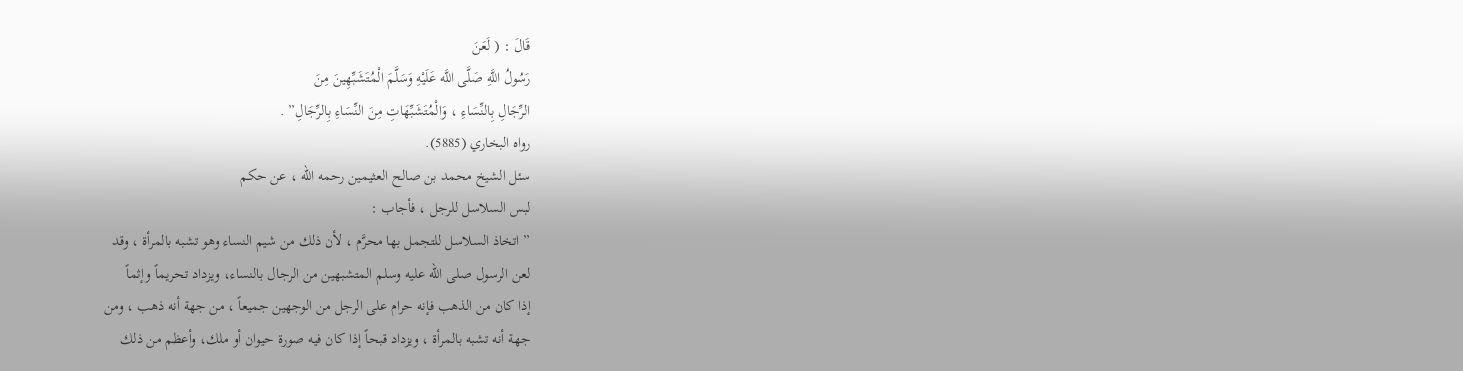قَالَ : ( لَعَنَ
رَسُولُ اللَّهِ صَلَّى اللَّه عَلَيْهِ وَسَلَّمَ الْمُتَشَبِّهِينَ مِنَ
الرِّجَالِ بِالنِّسَاءِ ، وَالْمُتَشَبِّهَاتِ مِنَ النِّسَاءِ بِالرِّجَالِ” .
رواه البخاري (5885).
سئل الشيخ محمد بن صالح العثيمين رحمه الله ، عن حكم
لبس السلاسل للرجل ، فأجاب :
” اتخاذ السلاسل للتجمل بها محرَّم ، لأن ذلك من شيم النساء وهو تشبه بالمرأة ، وقد
لعن الرسول صلى الله عليه وسلم المتشبهين من الرجال بالنساء، ويزداد تحريماً وإثماً
إذا كان من الذهب فإنه حرام على الرجل من الوجهين جميعاً ، من جهة أنه ذهب ، ومن
جهة أنه تشبه بالمرأة ، ويزداد قبحاً إذا كان فيه صورة حيوان أو ملك، وأعظم من ذلك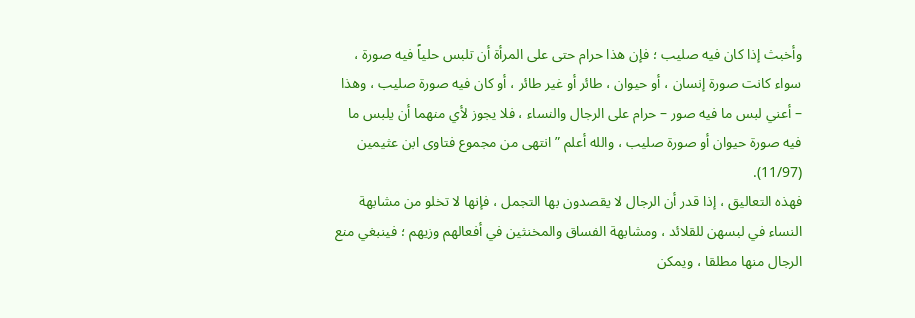وأخبث إذا كان فيه صليب ؛ فإن هذا حرام حتى على المرأة أن تلبس حلياً فيه صورة ،
سواء كانت صورة إنسان ، أو حيوان ، طائر أو غير طائر ، أو كان فيه صورة صليب ، وهذا
– أعني لبس ما فيه صور – حرام على الرجال والنساء ، فلا يجوز لأي منهما أن يلبس ما
فيه صورة حيوان أو صورة صليب ، والله أعلم ” انتهى من مجموع فتاوى ابن عثيمين
(11/97).
فهذه التعاليق ، إذا قدر أن الرجال لا يقصدون بها التجمل ، فإنها لا تخلو من مشابهة
النساء في لبسهن للقلائد ، ومشابهة الفساق والمخنثين في أفعالهم وزيهم ؛ فينبغي منع
الرجال منها مطلقا ، ويمكن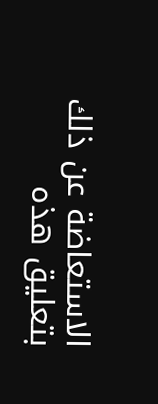الاستعاضة عن ذلك بتعليق هذه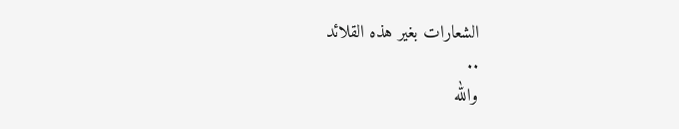الشعارات بغير هذه القلائد
..
والله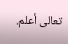تعالى أعلم.